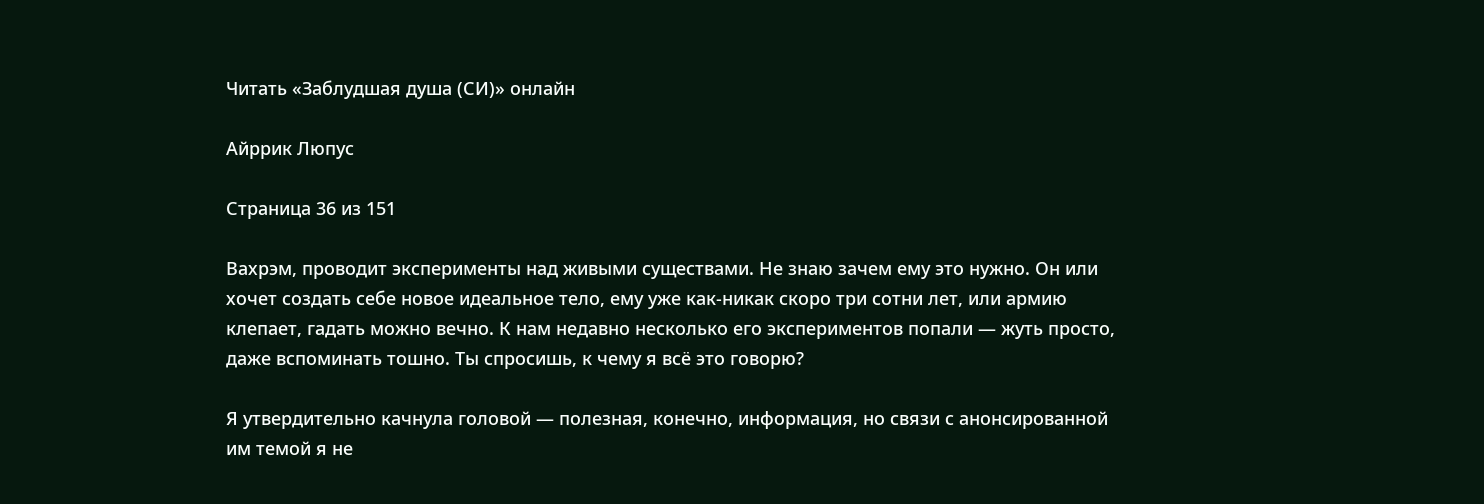Читать «Заблудшая душа (СИ)» онлайн

Айррик Люпус

Страница 36 из 151

Вахрэм, проводит эксперименты над живыми существами. Не знаю зачем ему это нужно. Он или хочет создать себе новое идеальное тело, ему уже как-никак скоро три сотни лет, или армию клепает, гадать можно вечно. К нам недавно несколько его экспериментов попали — жуть просто, даже вспоминать тошно. Ты спросишь, к чему я всё это говорю?

Я утвердительно качнула головой — полезная, конечно, информация, но связи с анонсированной им темой я не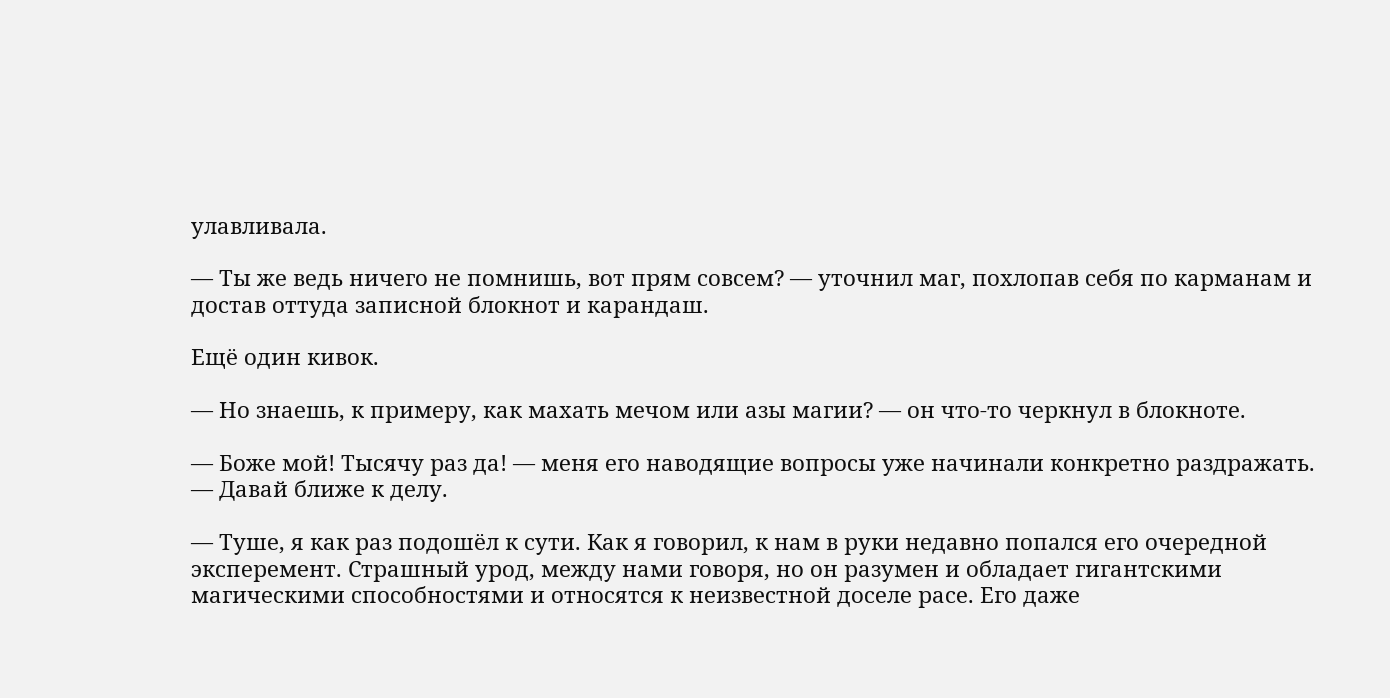улавливала.

— Ты же ведь ничего не помнишь, вот прям совсем? — уточнил маг, похлопав себя по карманам и достав оттуда записной блокнот и карандаш.

Ещё один кивок.

— Но знаешь, к примеру, как махать мечом или азы магии? — он что-то черкнул в блокноте.

— Боже мой! Тысячу раз да! — меня его наводящие вопросы уже начинали конкретно раздражать. — Давай ближе к делу.

— Туше, я как раз подошёл к сути. Как я говорил, к нам в руки недавно попался его очередной эксперемент. Страшный урод, между нами говоря, но он разумен и обладает гигантскими магическими способностями и относятся к неизвестной доселе расе. Его даже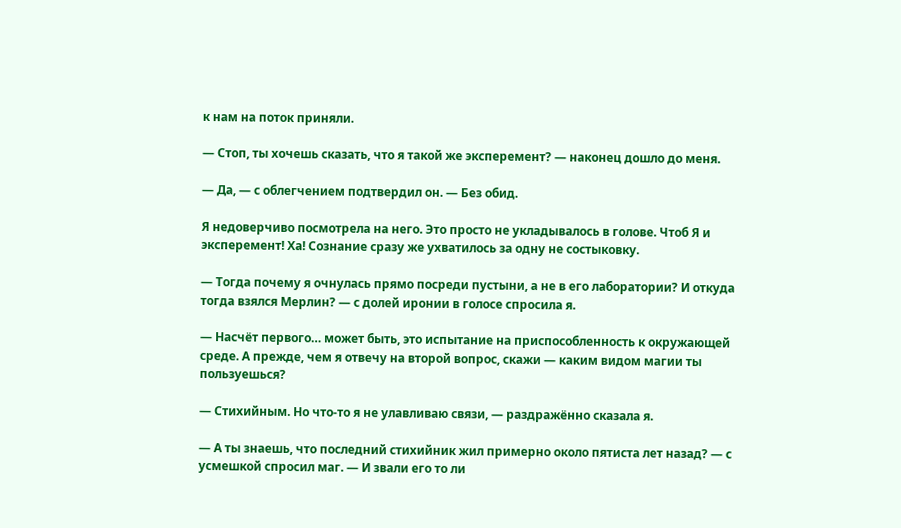к нам на поток приняли.

— Стоп, ты хочешь сказать, что я такой же эксперемент? — наконец дошло до меня.

— Да, — с облегчением подтвердил он. — Без обид.

Я недоверчиво посмотрела на него. Это просто не укладывалось в голове. Чтоб Я и эксперемент! Ха! Сознание сразу же ухватилось за одну не состыковку.

— Тогда почему я очнулась прямо посреди пустыни, а не в его лаборатории? И откуда тогда взялся Мерлин? — с долей иронии в голосе спросила я.

— Насчёт первого… может быть, это испытание на приспособленность к окружающей среде. А прежде, чем я отвечу на второй вопрос, скажи — каким видом магии ты пользуешься?

— Стихийным. Но что-то я не улавливаю связи, — раздражённо сказала я.

— А ты знаешь, что последний стихийник жил примерно около пятиста лет назад? — с усмешкой спросил маг. — И звали его то ли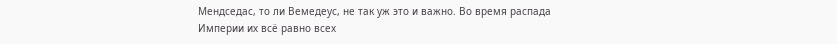Мендседас, то ли Вемедеус, не так уж это и важно. Во время распада Империи их всё равно всех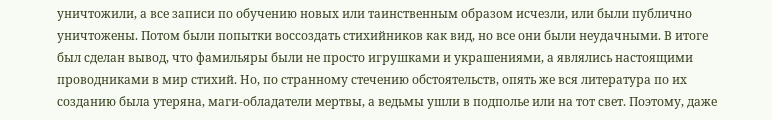уничтожили, а все записи по обучению новых или таинственным образом исчезли, или были публично уничтожены. Потом были попытки воссоздать стихийников как вид, но все они были неудачными. В итоге был сделан вывод, что фамильяры были не просто игрушками и украшениями, а являлись настоящими проводниками в мир стихий. Но, по странному стечению обстоятельств, опять же вся литература по их созданию была утеряна, маги-обладатели мертвы, а ведьмы ушли в подполье или на тот свет. Поэтому, даже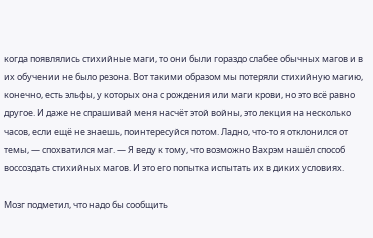когда появлялись стихийные маги, то они были гораздо слабее обычных магов и в их обучении не было резона. Вот такими образом мы потеряли стихийную магию, конечно, есть эльфы, у которых она с рождения или маги крови, но это всё равно другое. И даже не спрашивай меня насчёт этой войны, это лекция на несколько часов, если ещё не знаешь, поинтересуйся потом. Ладно, что-то я отклонился от темы, — спохватился маг. — Я веду к тому, что возможно Вахрэм нашёл способ воссоздать стихийных магов. И это его попытка испытать их в диких условиях.

Мозг подметил, что надо бы сообщить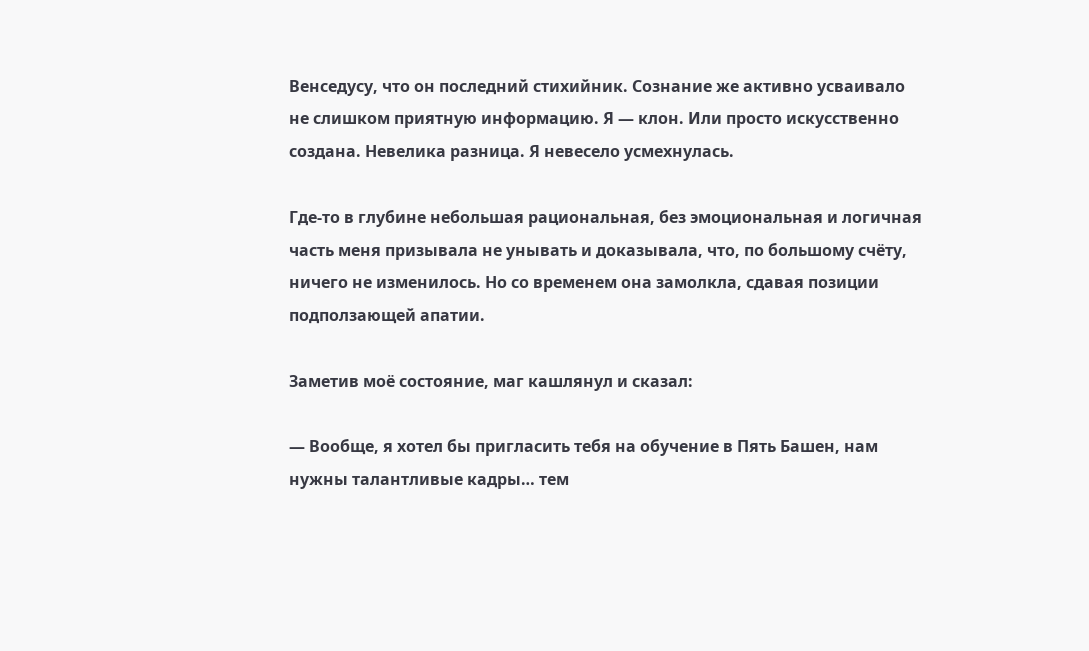Венседусу, что он последний стихийник. Сознание же активно усваивало не слишком приятную информацию. Я — клон. Или просто искусственно создана. Невелика разница. Я невесело усмехнулась.

Где-то в глубине небольшая рациональная, без эмоциональная и логичная часть меня призывала не унывать и доказывала, что, по большому счёту, ничего не изменилось. Но со временем она замолкла, сдавая позиции подползающей апатии.

Заметив моё состояние, маг кашлянул и сказал:

— Вообще, я хотел бы пригласить тебя на обучение в Пять Башен, нам нужны талантливые кадры… тем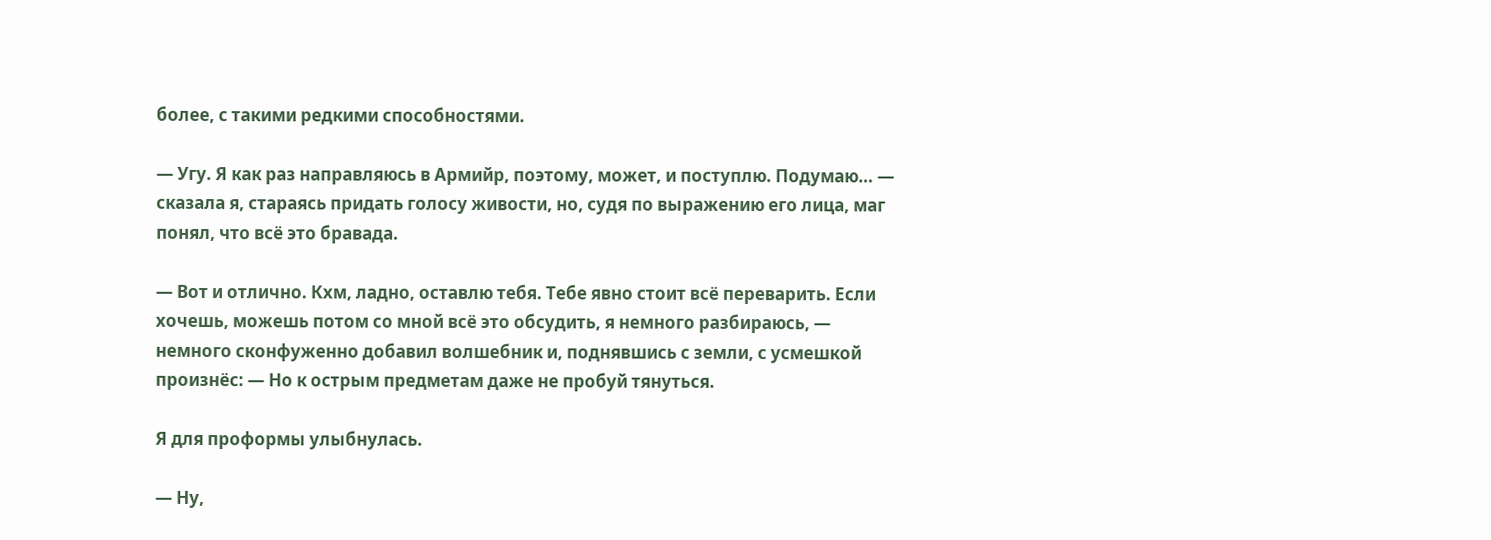более, с такими редкими способностями.

— Угу. Я как раз направляюсь в Армийр, поэтому, может, и поступлю. Подумаю… — сказала я, стараясь придать голосу живости, но, судя по выражению его лица, маг понял, что всё это бравада.

— Вот и отлично. Кхм, ладно, оставлю тебя. Тебе явно стоит всё переварить. Если хочешь, можешь потом со мной всё это обсудить, я немного разбираюсь, — немного сконфуженно добавил волшебник и, поднявшись с земли, с усмешкой произнёс: — Но к острым предметам даже не пробуй тянуться.

Я для проформы улыбнулась.

— Ну,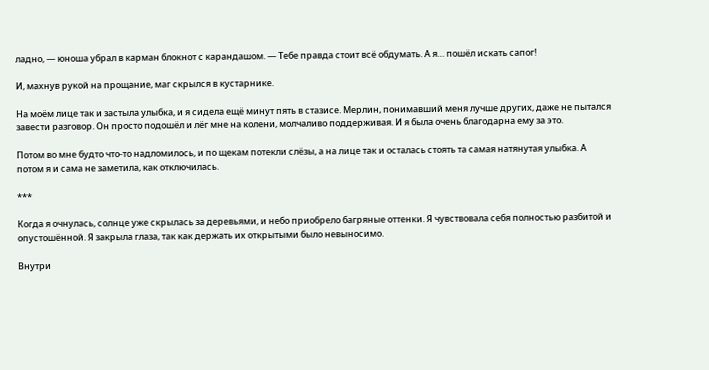ладно, — юноша убрал в карман блокнот с карандашом. — Тебе правда стоит всё обдумать. А я… пошёл искать сапог!

И, махнув рукой на прощание, маг скрылся в кустарнике.

На моём лице так и застыла улыбка, и я сидела ещё минут пять в стазисе. Мерлин, понимавший меня лучше других, даже не пытался завести разговор. Он просто подошёл и лёг мне на колени, молчаливо поддерживая. И я была очень благодарна ему за это.

Потом во мне будто что-то надломилось, и по щекам потекли слёзы, а на лице так и осталась стоять та самая натянутая улыбка. А потом я и сама не заметила, как отключилась.

***

Когда я очнулась, солнце уже скрылась за деревьями, и небо приобрело багряные оттенки. Я чувствовала себя полностью разбитой и опустошённой. Я закрыла глаза, так как держать их открытыми было невыносимо.

Внутри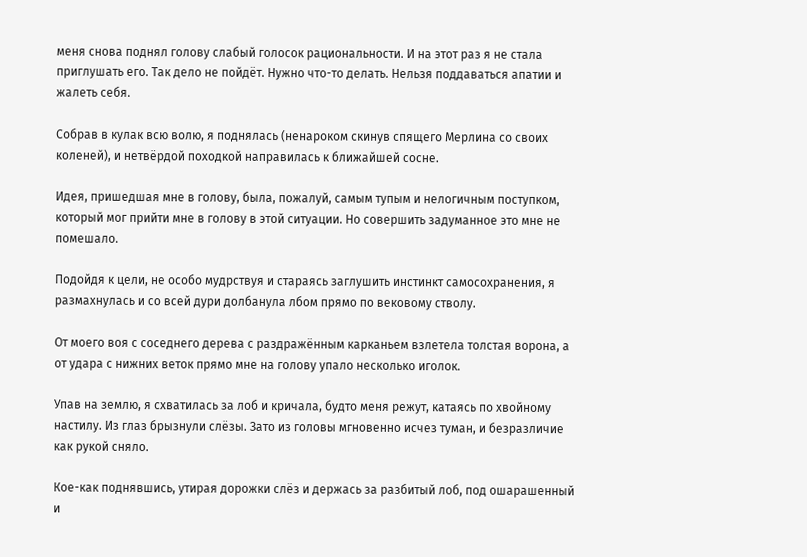меня снова поднял голову слабый голосок рациональности. И на этот раз я не стала приглушать его. Так дело не пойдёт. Нужно что-то делать. Нельзя поддаваться апатии и жалеть себя.

Собрав в кулак всю волю, я поднялась (ненароком скинув спящего Мерлина со своих коленей), и нетвёрдой походкой направилась к ближайшей сосне.

Идея, пришедшая мне в голову, была, пожалуй, самым тупым и нелогичным поступком, который мог прийти мне в голову в этой ситуации. Но совершить задуманное это мне не помешало.

Подойдя к цели, не особо мудрствуя и стараясь заглушить инстинкт самосохранения, я размахнулась и со всей дури долбанула лбом прямо по вековому стволу.

От моего воя с соседнего дерева с раздражённым карканьем взлетела толстая ворона, а от удара с нижних веток прямо мне на голову упало несколько иголок.

Упав на землю, я схватилась за лоб и кричала, будто меня режут, катаясь по хвойному настилу. Из глаз брызнули слёзы. Зато из головы мгновенно исчез туман, и безразличие как рукой сняло.

Кое-как поднявшись, утирая дорожки слёз и держась за разбитый лоб, под ошарашенный и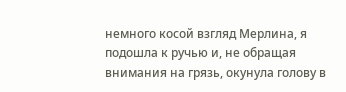немного косой взгляд Мерлина, я подошла к ручью и, не обращая внимания на грязь, окунула голову в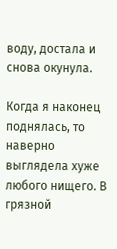воду, достала и снова окунула.

Когда я наконец поднялась, то наверно выглядела хуже любого нищего. В грязной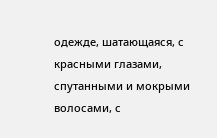одежде, шатающаяся, с красными глазами, спутанными и мокрыми волосами, с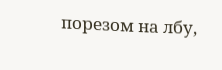порезом на лбу,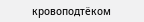кровоподтёком